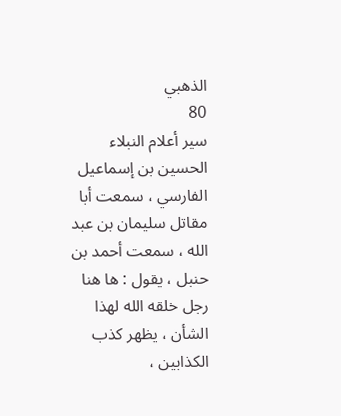الذهبي
80
سير أعلام النبلاء
الحسين بن إسماعيل الفارسي ، سمعت أبا مقاتل سليمان بن عبد الله ، سمعت أحمد بن حنبل ، يقول : ها هنا رجل خلقه الله لهذا الشأن ، يظهر كذب الكذابين ،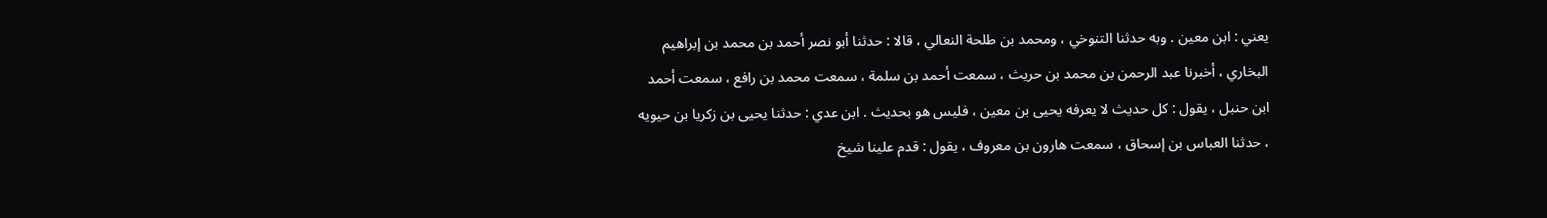يعني : ابن معين . وبه حدثنا التنوخي ، ومحمد بن طلحة النعالي ، قالا : حدثنا أبو نصر أحمد بن محمد بن إبراهيم البخاري ، أخبرنا عبد الرحمن بن محمد بن حريث ، سمعت أحمد بن سلمة ، سمعت محمد بن رافع ، سمعت أحمد ابن حنبل ، يقول : كل حديث لا يعرفه يحيى بن معين ، فليس هو بحديث . ابن عدي : حدثنا يحيى بن زكريا بن حيويه ، حدثنا العباس بن إسحاق ، سمعت هارون بن معروف ، يقول : قدم علينا شيخ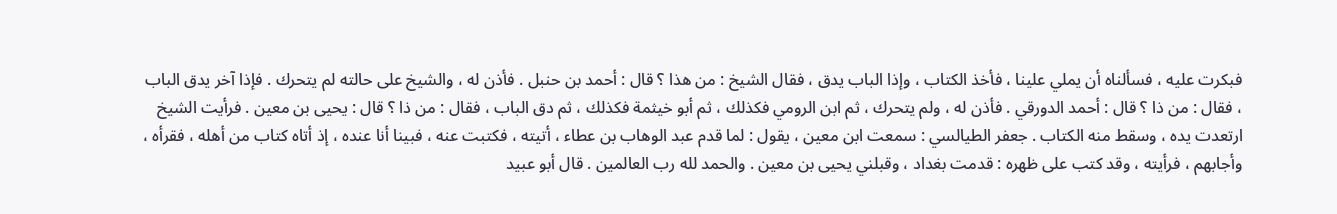فبكرت عليه ، فسألناه أن يملي علينا ، فأخذ الكتاب ، وإذا الباب يدق ، فقال الشيخ : من هذا ؟ قال : أحمد بن حنبل . فأذن له ، والشيخ على حالته لم يتحرك . فإذا آخر يدق الباب ، فقال : من ذا ؟ قال : أحمد الدورقي . فأذن له ، ولم يتحرك ، ثم ابن الرومي فكذلك ، ثم أبو خيثمة فكذلك ، ثم دق الباب ، فقال : من ذا ؟ قال : يحيى بن معين . فرأيت الشيخ ارتعدت يده ، وسقط منه الكتاب . جعفر الطيالسي : سمعت ابن معين ، يقول : لما قدم عبد الوهاب بن عطاء ، أتيته ، فكتبت عنه ، فبينا أنا عنده ، إذ أتاه كتاب من أهله ، فقرأه ، وأجابهم ، فرأيته ، وقد كتب على ظهره : قدمت بغداد ، وقبلني يحيى بن معين . والحمد لله رب العالمين . قال أبو عبيد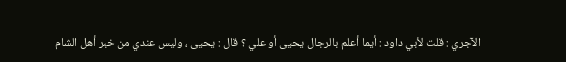الآجري : قلت لأبي داود : أيما أعلم بالرجال يحيى أو علي ؟ قال : يحيى ، وليس عندي من خبر أهل الشام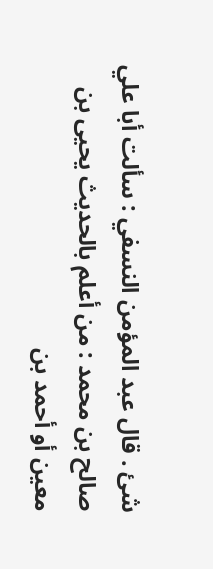شئ . قال عبد المؤمن النسفي : سألت أبا علي صالح بن محمد : من أعلم بالحديث يحيى بن معين أو أحمد بن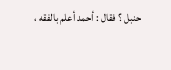حنبل ؟ فقال : أحمد أعلم بالفقه ،